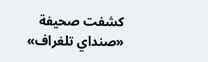كشفت صحيفة «صنداي تلغراف»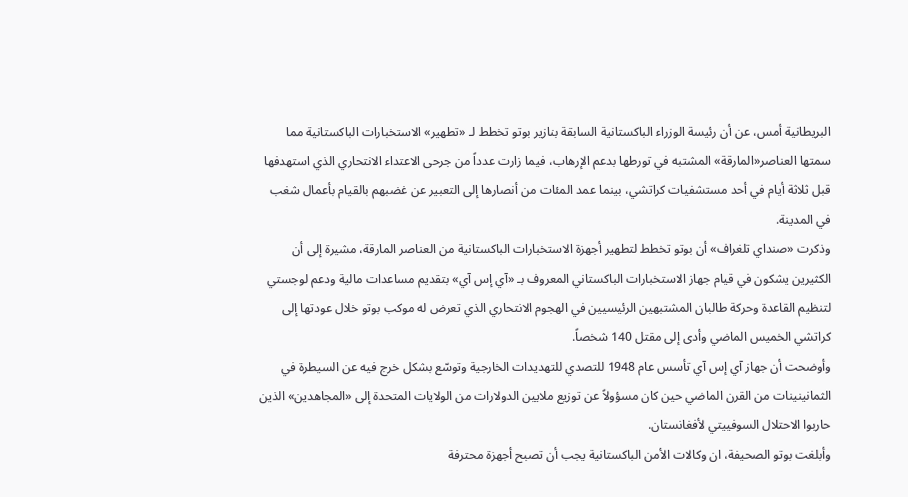البريطانية أمس، عن أن رئيسة الوزراء الباكستانية السابقة بنازير بوتو تخطط لـ «تطهير» الاستخبارات الباكستانية مما سمتها العناصر«المارقة» المشتبه في تورطها بدعم الإرهاب، فيما زارت عدداً من جرحى الاعتداء الانتحاري الذي استهدفها قبل ثلاثة أيام في أحد مستشفيات كراتشي، بينما عمد المئات من أنصارها إلى التعبير عن غضبهم بالقيام بأعمال شغب في المدينة.
وذكرت «صنداي تلغراف» أن بوتو تخطط لتطهير أجهزة الاستخبارات الباكستانية من العناصر المارقة، مشيرة إلى أن الكثيرين يشكون في قيام جهاز الاستخبارات الباكستاني المعروف بـ «آي إس آي» بتقديم مساعدات مالية ودعم لوجستي لتنظيم القاعدة وحركة طالبان المشتبهين الرئيسيين في الهجوم الانتحاري الذي تعرض له موكب بوتو خلال عودتها إلى كراتشي الخميس الماضي وأدى إلى مقتل 140 شخصاً.
وأوضحت أن جهاز آي إس آي تأسس عام 1948 للتصدي للتهديدات الخارجية وتوسّع بشكل خرج فيه عن السيطرة في الثمانينينات من القرن الماضي حين كان مسؤولاً عن توزيع ملايين الدولارات من الولايات المتحدة إلى «المجاهدين» الذين حاربوا الاحتلال السوفييتي لأفغانستان.
وأبلغت بوتو الصحيفة، ان وكالات الأمن الباكستانية يجب أن تصبح أجهزة محترفة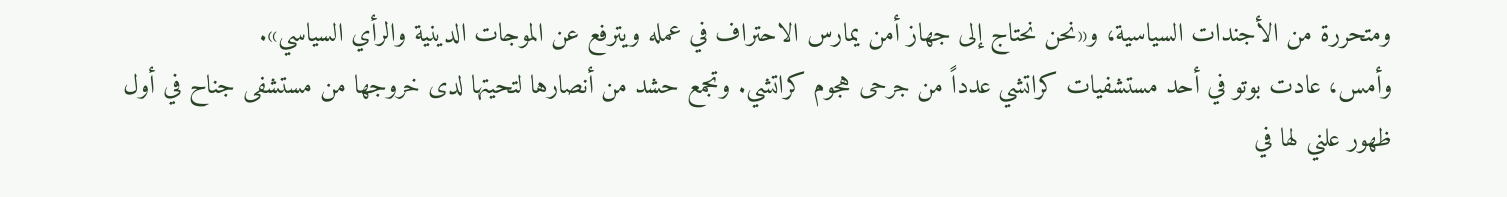ومتحررة من الأجندات السياسية، و«نحن نحتاج إلى جهاز أمن يمارس الاحتراف في عمله ويترفع عن الموجات الدينية والرأي السياسي».
وأمس، عادت بوتو في أحد مستشفيات كراتشي عدداً من جرحى هجوم كراتشي. وتجمع حشد من أنصارها لتحيتها لدى خروجها من مستشفى جناح في أول ظهور علني لها في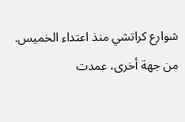شوارع كراتشي منذ اعتداء الخميس.
من جهة أخرى، عمدت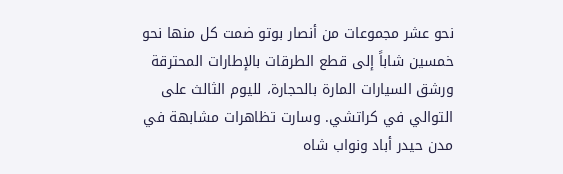نحو عشر مجموعات من أنصار بوتو ضمت كل منها نحو خمسين شاباً إلى قطع الطرقات بالإطارات المحترقة ورشق السيارات المارة بالحجارة، لليوم الثالث على التوالي في كراتشي. وسارت تظاهرات مشابهة في مدن حيدر أباد ونواب شاه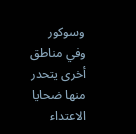وسوكور وفي مناطق أخرى يتحدر منها ضحايا الاعتداء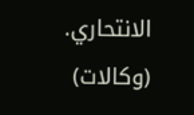الانتحاري. (وكالات)